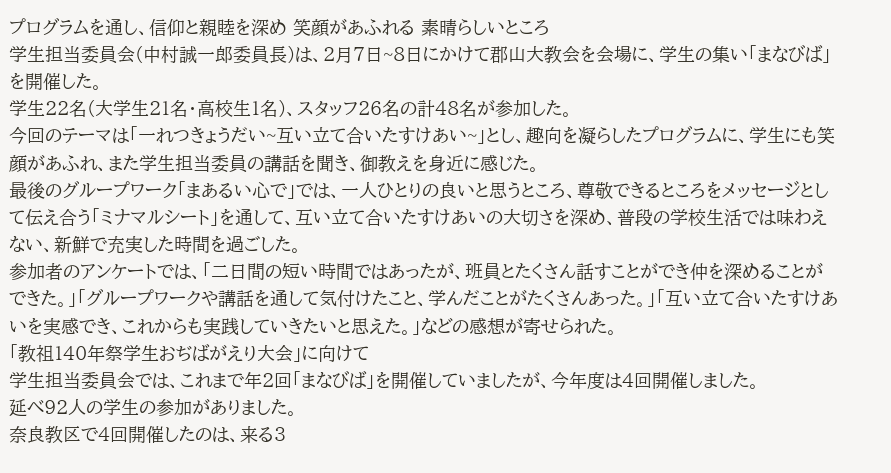プログラムを通し、信仰と親睦を深め 笑顔があふれる 素晴らしいところ
学生担当委員会(中村誠一郎委員長)は、2月7日~8日にかけて郡山大教会を会場に、学生の集い「まなびば」を開催した。
学生22名(大学生21名・高校生1名)、スタッフ26名の計48名が参加した。
今回のテーマは「一れつきょうだい~互い立て合いたすけあい~」とし、趣向を凝らしたプログラムに、学生にも笑顔があふれ、また学生担当委員の講話を聞き、御教えを身近に感じた。
最後のグループワーク「まあるい心で」では、一人ひとりの良いと思うところ、尊敬できるところをメッセージとして伝え合う「ミナマルシート」を通して、互い立て合いたすけあいの大切さを深め、普段の学校生活では味わえない、新鮮で充実した時間を過ごした。
参加者のアンケートでは、「二日間の短い時間ではあったが、班員とたくさん話すことができ仲を深めることができた。」「グループワークや講話を通して気付けたこと、学んだことがたくさんあった。」「互い立て合いたすけあいを実感でき、これからも実践していきたいと思えた。」などの感想が寄せられた。
「教祖140年祭学生おぢばがえり大会」に向けて
学生担当委員会では、これまで年2回「まなびば」を開催していましたが、今年度は4回開催しました。
延べ92人の学生の参加がありました。
奈良教区で4回開催したのは、来る3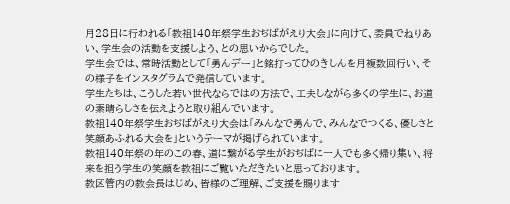月28日に行われる「教祖140年祭学生おぢばがえり大会」に向けて、委員でねりあい、学生会の活動を支援しよう、との思いからでした。
学生会では、常時活動として「勇んデー」と銘打ってひのきしんを月複数回行い、その様子をインスタグラムで発信しています。
学生たちは、こうした若い世代ならではの方法で、工夫しながら多くの学生に、お道の素晴らしさを伝えようと取り組んでいます。
教祖140年祭学生おぢばがえり大会は「みんなで勇んで、みんなでつくる、優しさと笑顔あふれる大会を」というテーマが掲げられています。
教祖140年祭の年のこの春、道に繋がる学生がおぢばに一人でも多く帰り集い、将来を担う学生の笑顔を教祖にご覧いただきたいと思っております。
教区管内の教会長はじめ、皆様のご理解、ご支援を賜ります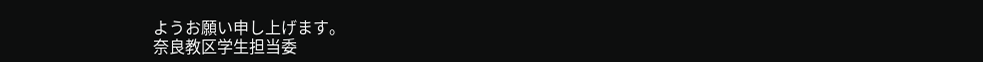ようお願い申し上げます。
奈良教区学生担当委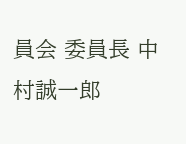員会 委員長 中村誠一郎